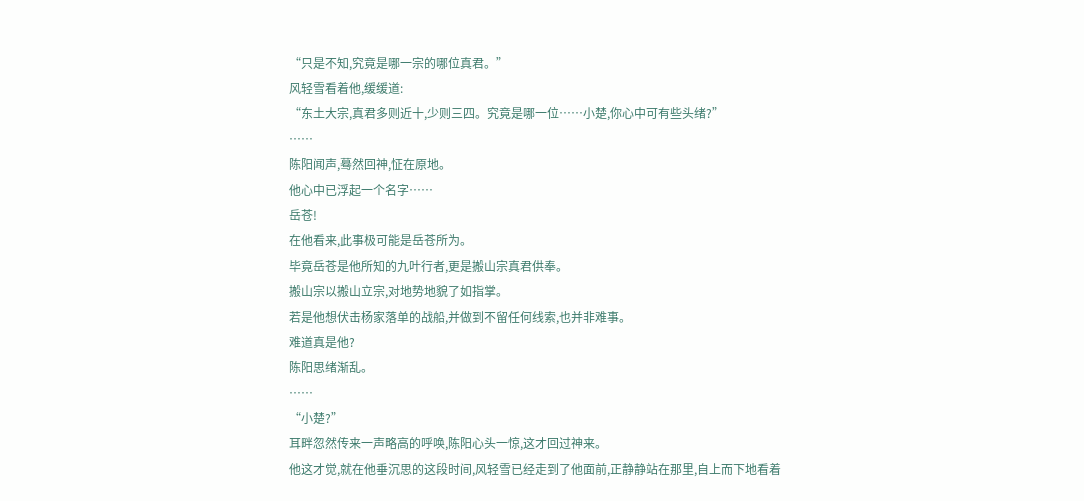“只是不知,究竟是哪一宗的哪位真君。”
风轻雪看着他,缓缓道:
“东土大宗,真君多则近十,少则三四。究竟是哪一位……小楚,你心中可有些头绪?”
……
陈阳闻声,蓦然回神,怔在原地。
他心中已浮起一个名字……
岳苍!
在他看来,此事极可能是岳苍所为。
毕竟岳苍是他所知的九叶行者,更是搬山宗真君供奉。
搬山宗以搬山立宗,对地势地貌了如指掌。
若是他想伏击杨家落单的战船,并做到不留任何线索,也并非难事。
难道真是他?
陈阳思绪渐乱。
……
“小楚?”
耳畔忽然传来一声略高的呼唤,陈阳心头一惊,这才回过神来。
他这才觉,就在他垂沉思的这段时间,风轻雪已经走到了他面前,正静静站在那里,自上而下地看着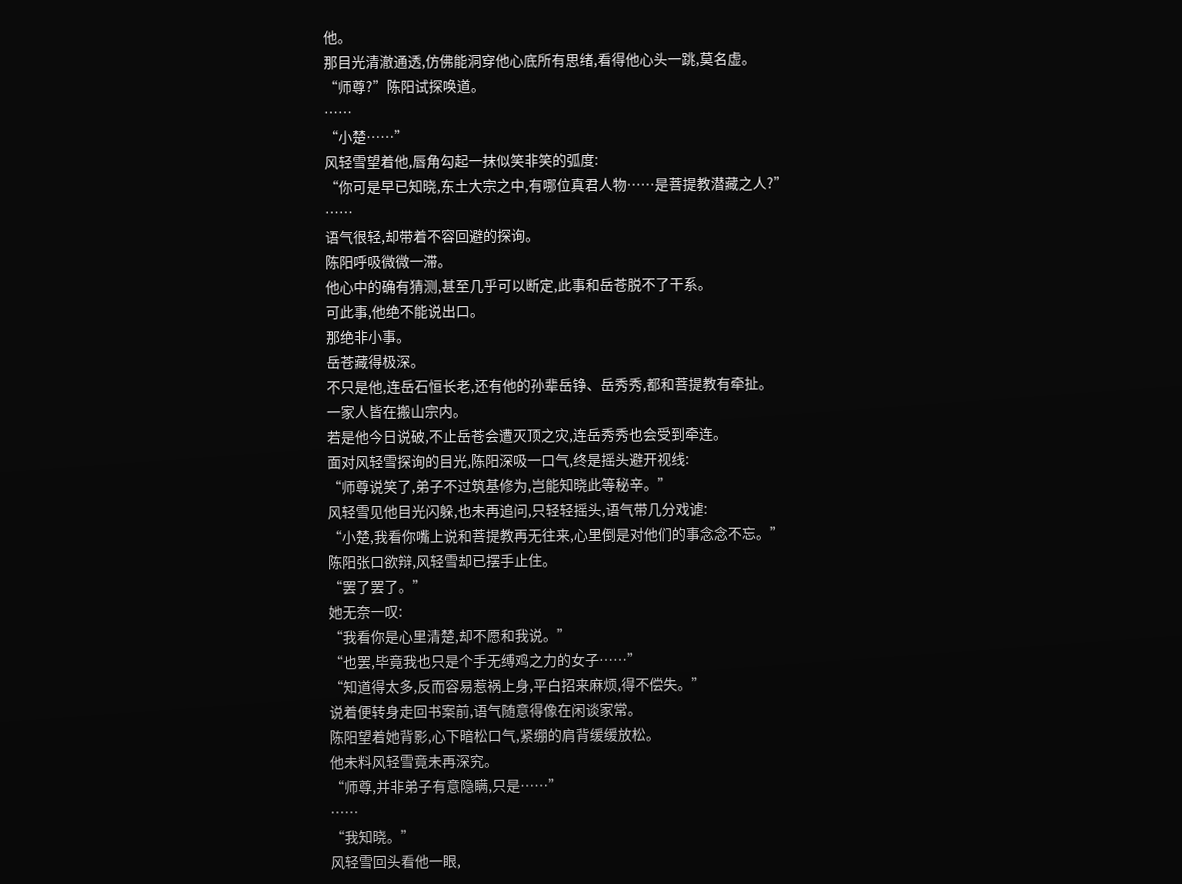他。
那目光清澈通透,仿佛能洞穿他心底所有思绪,看得他心头一跳,莫名虚。
“师尊?”陈阳试探唤道。
……
“小楚……”
风轻雪望着他,唇角勾起一抹似笑非笑的弧度:
“你可是早已知晓,东土大宗之中,有哪位真君人物……是菩提教潜藏之人?”
……
语气很轻,却带着不容回避的探询。
陈阳呼吸微微一滞。
他心中的确有猜测,甚至几乎可以断定,此事和岳苍脱不了干系。
可此事,他绝不能说出口。
那绝非小事。
岳苍藏得极深。
不只是他,连岳石恒长老,还有他的孙辈岳铮、岳秀秀,都和菩提教有牵扯。
一家人皆在搬山宗内。
若是他今日说破,不止岳苍会遭灭顶之灾,连岳秀秀也会受到牵连。
面对风轻雪探询的目光,陈阳深吸一口气,终是摇头避开视线:
“师尊说笑了,弟子不过筑基修为,岂能知晓此等秘辛。”
风轻雪见他目光闪躲,也未再追问,只轻轻摇头,语气带几分戏谑:
“小楚,我看你嘴上说和菩提教再无往来,心里倒是对他们的事念念不忘。”
陈阳张口欲辩,风轻雪却已摆手止住。
“罢了罢了。”
她无奈一叹:
“我看你是心里清楚,却不愿和我说。”
“也罢,毕竟我也只是个手无缚鸡之力的女子……”
“知道得太多,反而容易惹祸上身,平白招来麻烦,得不偿失。”
说着便转身走回书案前,语气随意得像在闲谈家常。
陈阳望着她背影,心下暗松口气,紧绷的肩背缓缓放松。
他未料风轻雪竟未再深究。
“师尊,并非弟子有意隐瞒,只是……”
……
“我知晓。”
风轻雪回头看他一眼,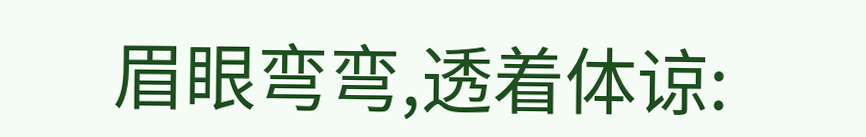眉眼弯弯,透着体谅: